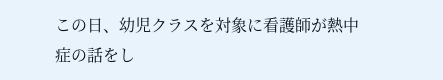この日、幼児クラスを対象に看護師が熱中症の話をし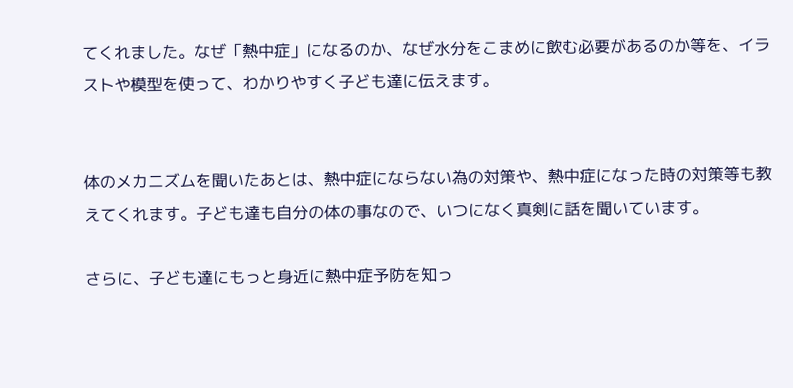てくれました。なぜ「熱中症」になるのか、なぜ水分をこまめに飲む必要があるのか等を、イラストや模型を使って、わかりやすく子ども達に伝えます。


体のメカニズムを聞いたあとは、熱中症にならない為の対策や、熱中症になった時の対策等も教えてくれます。子ども達も自分の体の事なので、いつになく真剣に話を聞いています。

さらに、子ども達にもっと身近に熱中症予防を知っ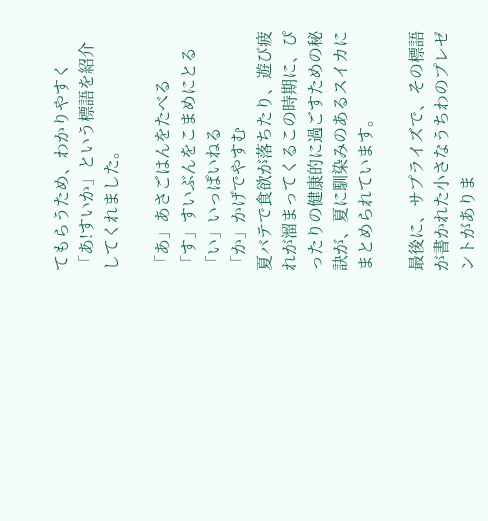てもらうため、わかりやすく「あ!すいか」という標語を紹介してくれました。

「あ」あさごはんをたべる
「す」すいぶんをこまめにとる
「い」いっぱいねる
「か」かげでやすむ
夏バテで食欲が落ちたり、遊び疲れが溜まってくるこの時期に、ぴったりの健康的に過ごすための秘訣が、夏に馴染みのあるスイカにまとめられています。

最後に、サプライズで、その標語が書かれた小さなうちわのプレゼントがありま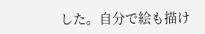した。自分で絵も描け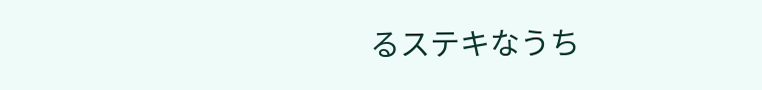るステキなうち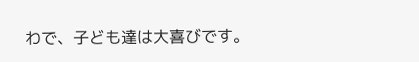わで、子ども達は大喜びです。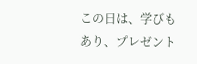この日は、学びもあり、プレゼント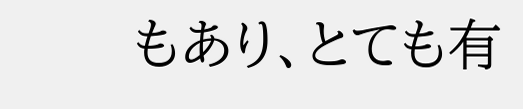もあり、とても有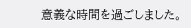意義な時間を過ごしました。